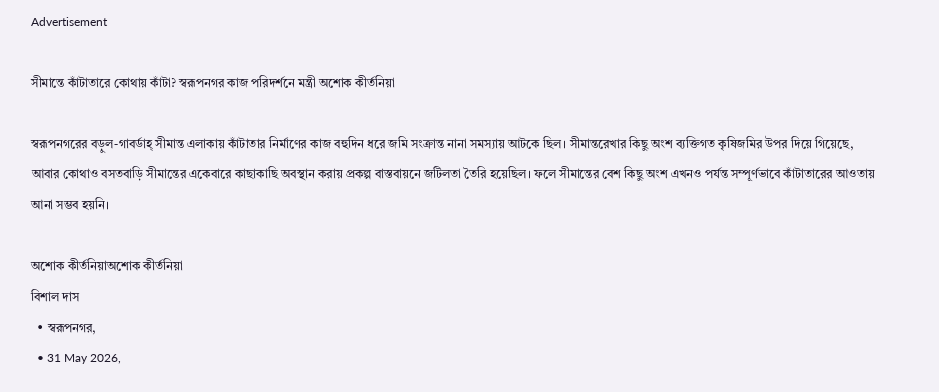Advertisement

সীমান্তে কাঁটাতারে কোথায় কাঁটা? স্বরূপনগর কাজ পরিদর্শনে মন্ত্রী অশোক কীর্তনিয়া

স্বরূপনগরের বড়ুল-গাবর্ডাহ্ সীমান্ত এলাকায় কাঁটাতার নির্মাণের কাজ বহুদিন ধরে জমি সংক্রান্ত নানা সমস্যায় আটকে ছিল। সীমান্তরেখার কিছু অংশ ব্যক্তিগত কৃষিজমির উপর দিয়ে গিয়েছে, আবার কোথাও বসতবাড়ি সীমান্তের একেবারে কাছাকাছি অবস্থান করায় প্রকল্প বাস্তবায়নে জটিলতা তৈরি হয়েছিল। ফলে সীমান্তের বেশ কিছু অংশ এখনও পর্যন্ত সম্পূর্ণভাবে কাঁটাতারের আওতায় আনা সম্ভব হয়নি।

অশোক কীর্তনিয়াঅশোক কীর্তনিয়া
বিশাল দাস
  • স্বরূপনগর,
  • 31 May 2026,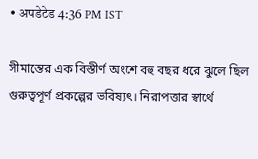• अपडेटेड 4:36 PM IST

সীমান্তের এক বিস্তীর্ণ অংশে বহু বছর ধরে ঝুলে ছিল  গুরুত্বপূর্ণ প্রকল্পের ভবিষ্যৎ। নিরাপত্তার স্বার্থে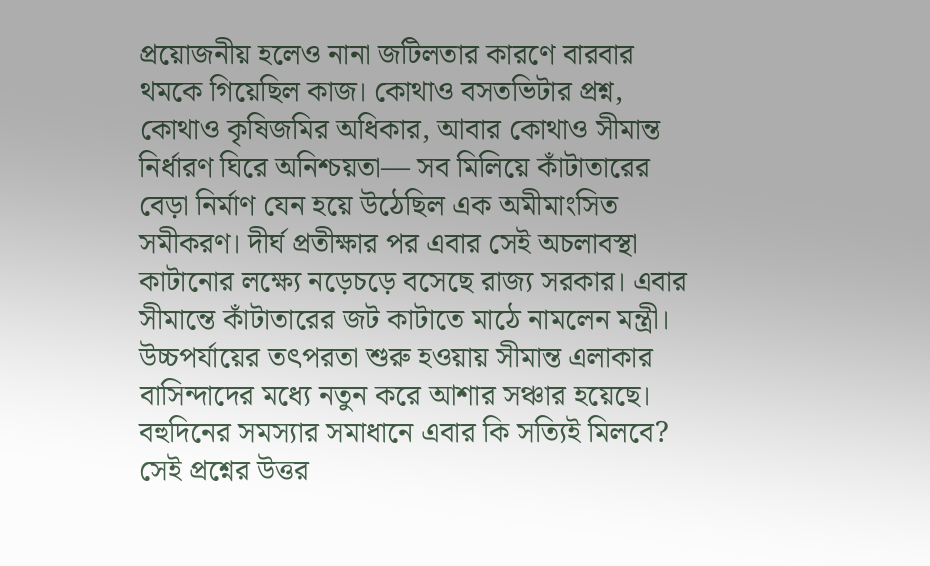প্রয়োজনীয় হলেও নানা জটিলতার কারণে বারবার থমকে গিয়েছিল কাজ। কোথাও বসতভিটার প্রশ্ন, কোথাও কৃষিজমির অধিকার, আবার কোথাও সীমান্ত নির্ধারণ ঘিরে অনিশ্চয়তা— সব মিলিয়ে কাঁটাতারের বেড়া নির্মাণ যেন হয়ে উঠেছিল এক অমীমাংসিত সমীকরণ। দীর্ঘ প্রতীক্ষার পর এবার সেই অচলাবস্থা কাটানোর লক্ষ্যে নড়েচড়ে বসেছে রাজ্য সরকার। এবার সীমান্তে কাঁটাতারের জট কাটাতে মাঠে নামলেন মন্ত্রী। উচ্চপর্যায়ের তৎপরতা শুরু হওয়ায় সীমান্ত এলাকার বাসিন্দাদের মধ্যে নতুন করে আশার সঞ্চার হয়েছে। বহুদিনের সমস্যার সমাধানে এবার কি সত্যিই মিলবে? সেই প্রশ্নের উত্তর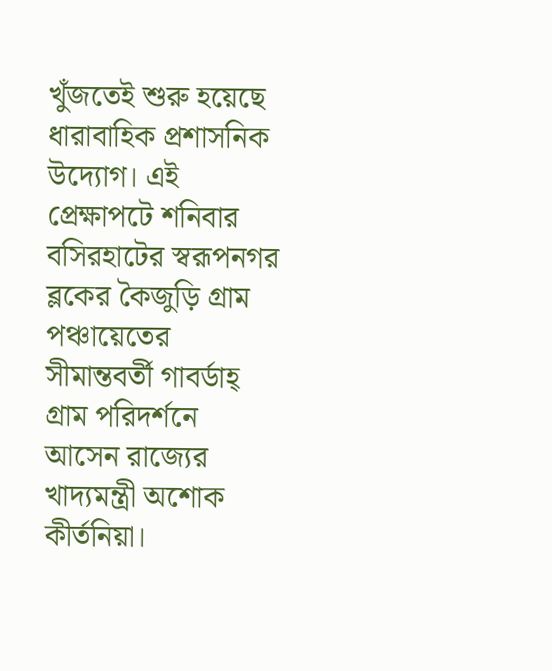খুঁজতেই শুরু হয়েছে ধারাবাহিক প্রশাসনিক উদ্যোগ। এই প্রেক্ষাপটে শনিবার বসিরহাটের স্বরূপনগর ব্লকের কৈজুড়ি গ্রাম পঞ্চায়েতের সীমান্তবর্তী গাবর্ডাহ্ গ্রাম পরিদর্শনে আসেন রাজ্যের খাদ্যমন্ত্রী অশোক কীর্তনিয়া।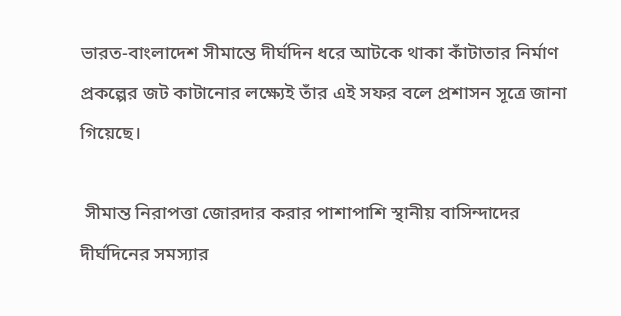ভারত-বাংলাদেশ সীমান্তে দীর্ঘদিন ধরে আটকে থাকা কাঁটাতার নির্মাণ প্রকল্পের জট কাটানোর লক্ষ্যেই তাঁর এই সফর বলে প্রশাসন সূত্রে জানা গিয়েছে।

 সীমান্ত নিরাপত্তা জোরদার করার পাশাপাশি স্থানীয় বাসিন্দাদের দীর্ঘদিনের সমস্যার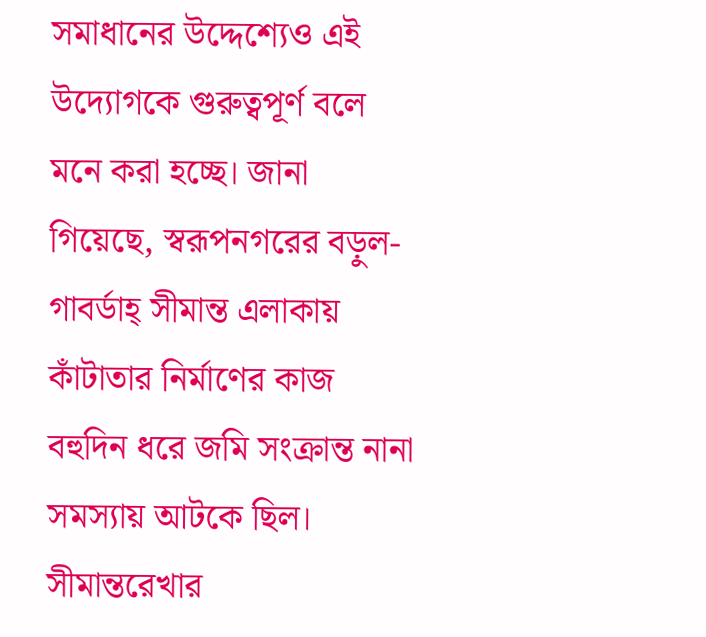সমাধানের উদ্দেশ্যেও এই উদ্যোগকে গুরুত্বপূর্ণ বলে মনে করা হচ্ছে। জানা গিয়েছে, স্বরূপনগরের বড়ুল-গাবর্ডাহ্ সীমান্ত এলাকায় কাঁটাতার নির্মাণের কাজ বহুদিন ধরে জমি সংক্রান্ত নানা সমস্যায় আটকে ছিল। সীমান্তরেখার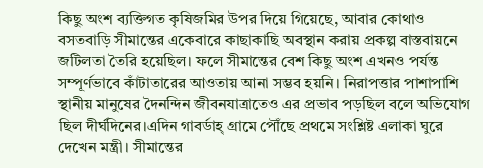কিছু অংশ ব্যক্তিগত কৃষিজমির উপর দিয়ে গিয়েছে, আবার কোথাও বসতবাড়ি সীমান্তের একেবারে কাছাকাছি অবস্থান করায় প্রকল্প বাস্তবায়নে জটিলতা তৈরি হয়েছিল। ফলে সীমান্তের বেশ কিছু অংশ এখনও পর্যন্ত সম্পূর্ণভাবে কাঁটাতারের আওতায় আনা সম্ভব হয়নি। নিরাপত্তার পাশাপাশি স্থানীয় মানুষের দৈনন্দিন জীবনযাত্রাতেও এর প্রভাব পড়ছিল বলে অভিযোগ ছিল দীর্ঘদিনের।এদিন গাবর্ডাহ্ গ্রামে পৌঁছে প্রথমে সংশ্লিষ্ট এলাকা ঘুরে দেখেন মন্ত্রী। সীমান্তের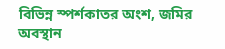বিভিন্ন স্পর্শকাতর অংশ, জমির অবস্থান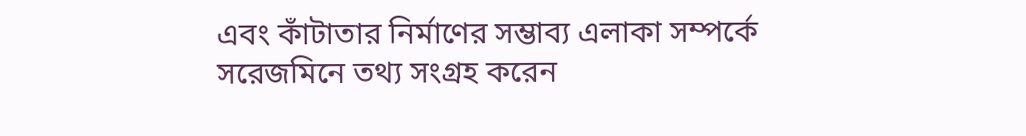এবং কাঁটাতার নির্মাণের সম্ভাব্য এলাকা সম্পর্কে সরেজমিনে তথ্য সংগ্রহ করেন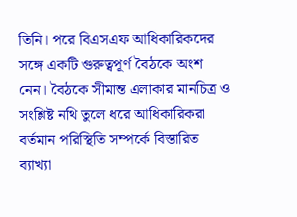তিনি। পরে বিএসএফ আধিকারিকদের সঙ্গে একটি গুরুত্বপূর্ণ বৈঠকে অংশ নেন। বৈঠকে সীমান্ত এলাকার মানচিত্র ও সংশ্লিষ্ট নথি তুলে ধরে আধিকারিকরা বর্তমান পরিস্থিতি সম্পর্কে বিস্তারিত ব্যাখ্যা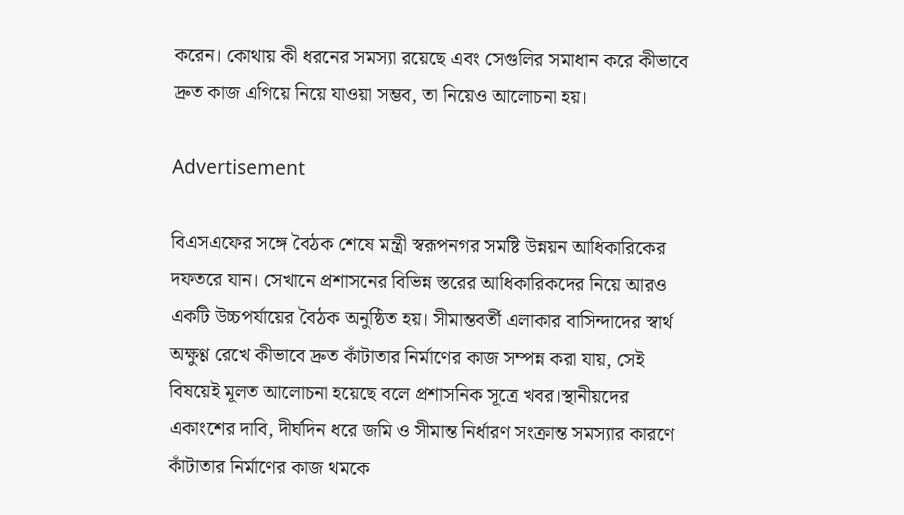করেন। কোথায় কী ধরনের সমস্যা রয়েছে এবং সেগুলির সমাধান করে কীভাবে দ্রুত কাজ এগিয়ে নিয়ে যাওয়া সম্ভব, তা নিয়েও আলোচনা হয়।

Advertisement

বিএসএফের সঙ্গে বৈঠক শেষে মন্ত্রী স্বরূপনগর সমষ্টি উন্নয়ন আধিকারিকের দফতরে যান। সেখানে প্রশাসনের বিভিন্ন স্তরের আধিকারিকদের নিয়ে আরও একটি উচ্চপর্যায়ের বৈঠক অনুষ্ঠিত হয়। সীমান্তবর্তী এলাকার বাসিন্দাদের স্বার্থ অক্ষুণ্ণ রেখে কীভাবে দ্রুত কাঁটাতার নির্মাণের কাজ সম্পন্ন করা যায়, সেই বিষয়েই মূলত আলোচনা হয়েছে বলে প্রশাসনিক সূত্রে খবর।স্থানীয়দের একাংশের দাবি, দীর্ঘদিন ধরে জমি ও সীমান্ত নির্ধারণ সংক্রান্ত সমস্যার কারণে কাঁটাতার নির্মাণের কাজ থমকে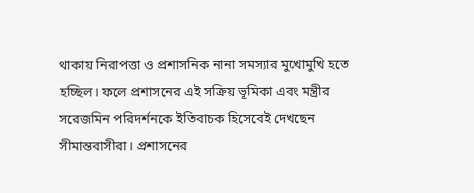থাকায় নিরাপত্তা ও প্রশাসনিক নানা সমস্যার মুখোমুখি হতে হচ্ছিল। ফলে প্রশাসনের এই সক্রিয় ভূমিকা এবং মন্ত্রীর সরেজমিন পরিদর্শনকে ইতিবাচক হিসেবেই দেখছেন সীমান্তবাসীরা। প্রশাসনের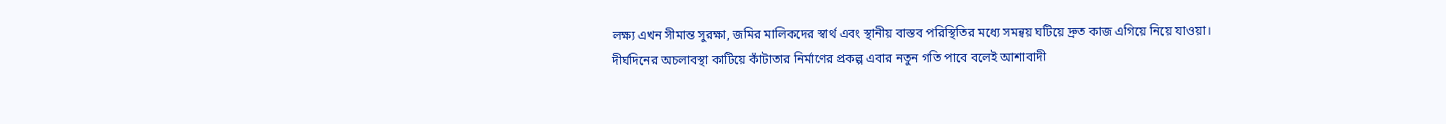লক্ষ্য এখন সীমান্ত সুরক্ষা, জমির মালিকদের স্বার্থ এবং স্থানীয় বাস্তব পরিস্থিতির মধ্যে সমন্বয় ঘটিয়ে দ্রুত কাজ এগিয়ে নিয়ে যাওয়া। দীর্ঘদিনের অচলাবস্থা কাটিয়ে কাঁটাতার নির্মাণের প্রকল্প এবার নতুন গতি পাবে বলেই আশাবাদী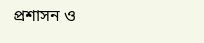প্রশাসন ও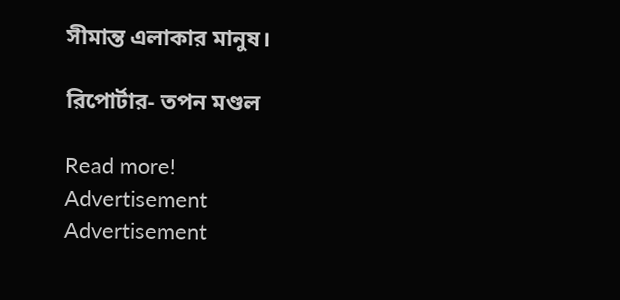সীমান্ত এলাকার মানুষ।

রিপোর্টার- তপন মণ্ডল

Read more!
Advertisement
Advertisement